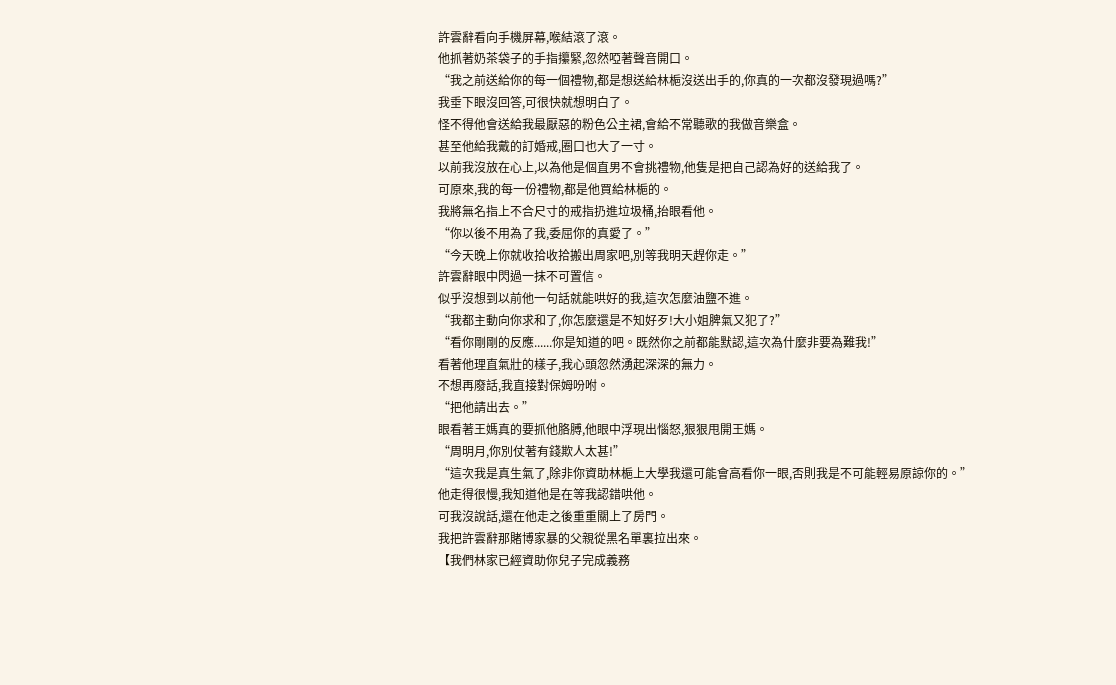許雲辭看向手機屏幕,喉結滾了滾。
他抓著奶茶袋子的手指攥緊,忽然啞著聲音開口。
“我之前送給你的每一個禮物,都是想送給林梔沒送出手的,你真的一次都沒發現過嗎?”
我垂下眼沒回答,可很快就想明白了。
怪不得他會送給我最厭惡的粉色公主裙,會給不常聽歌的我做音樂盒。
甚至他給我戴的訂婚戒,圈口也大了一寸。
以前我沒放在心上,以為他是個直男不會挑禮物,他隻是把自己認為好的送給我了。
可原來,我的每一份禮物,都是他買給林梔的。
我將無名指上不合尺寸的戒指扔進垃圾桶,抬眼看他。
“你以後不用為了我,委屈你的真愛了。”
“今天晚上你就收拾收拾搬出周家吧,別等我明天趕你走。”
許雲辭眼中閃過一抹不可置信。
似乎沒想到以前他一句話就能哄好的我,這次怎麼油鹽不進。
“我都主動向你求和了,你怎麼還是不知好歹!大小姐脾氣又犯了?”
“看你剛剛的反應......你是知道的吧。既然你之前都能默認,這次為什麼非要為難我!”
看著他理直氣壯的樣子,我心頭忽然湧起深深的無力。
不想再廢話,我直接對保姆吩咐。
“把他請出去。”
眼看著王媽真的要抓他胳膊,他眼中浮現出惱怒,狠狠甩開王媽。
“周明月,你別仗著有錢欺人太甚!”
“這次我是真生氣了,除非你資助林梔上大學我還可能會高看你一眼,否則我是不可能輕易原諒你的。”
他走得很慢,我知道他是在等我認錯哄他。
可我沒說話,還在他走之後重重關上了房門。
我把許雲辭那賭博家暴的父親從黑名單裏拉出來。
【我們林家已經資助你兒子完成義務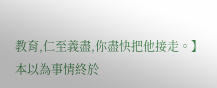教育,仁至義盡,你盡快把他接走。】
本以為事情終於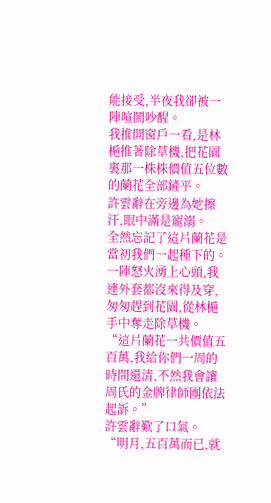能接受,半夜我卻被一陣喧鬧吵醒。
我推開窗戶一看,是林梔推著除草機,把花園裏那一株株價值五位數的蘭花全部鏟平。
許雲辭在旁邊為她擦汗,眼中滿是寵溺。
全然忘記了這片蘭花是當初我們一起種下的。
一陣怒火湧上心頭,我連外套都沒來得及穿,匆匆趕到花園,從林梔手中奪走除草機。
“這片蘭花一共價值五百萬,我給你們一周的時間還清,不然我會讓周氏的金牌律師團依法起訴。”
許雲辭歎了口氣。
“明月,五百萬而已,就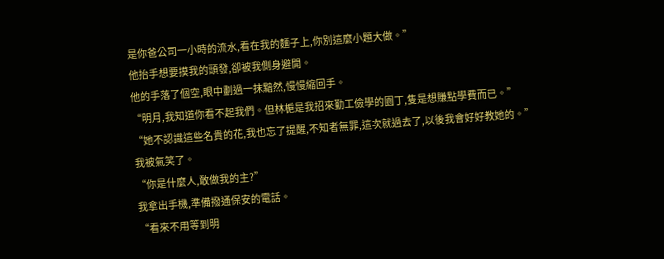是你爸公司一小時的流水,看在我的麵子上,你別這麼小題大做。”
他抬手想要摸我的頭發,卻被我側身避開。
他的手落了個空,眼中劃過一抹黯然,慢慢縮回手。
“明月,我知道你看不起我們。但林梔是我招來勤工儉學的園丁,隻是想賺點學費而已。”
“她不認識這些名貴的花,我也忘了提醒,不知者無罪,這次就過去了,以後我會好好教她的。”
我被氣笑了。
“你是什麼人,敢做我的主?”
我拿出手機,準備撥通保安的電話。
“看來不用等到明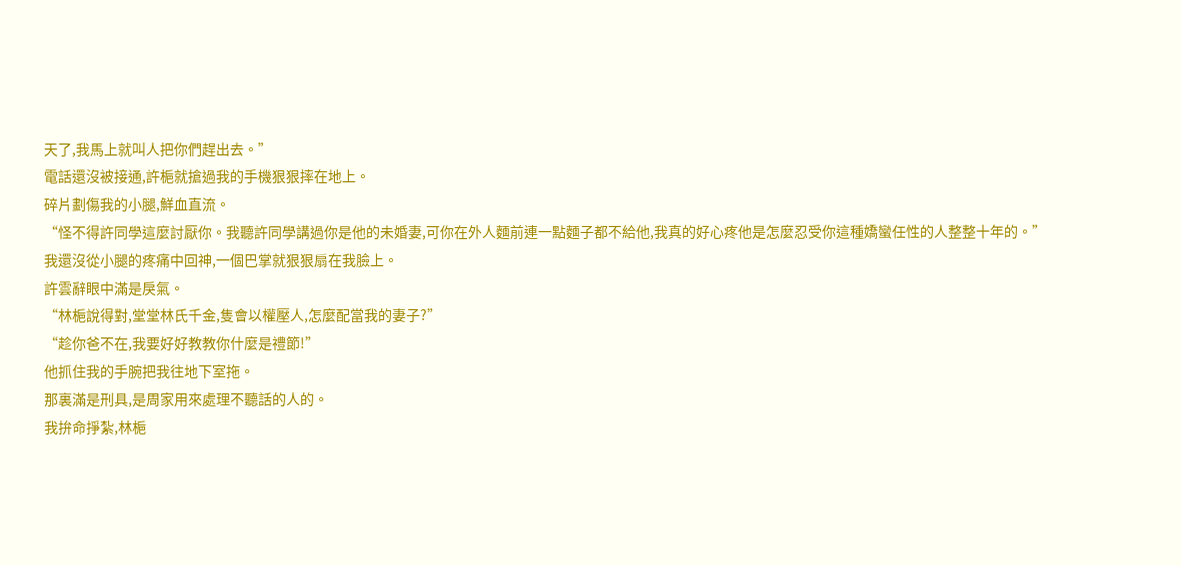天了,我馬上就叫人把你們趕出去。”
電話還沒被接通,許梔就搶過我的手機狠狠摔在地上。
碎片劃傷我的小腿,鮮血直流。
“怪不得許同學這麼討厭你。我聽許同學講過你是他的未婚妻,可你在外人麵前連一點麵子都不給他,我真的好心疼他是怎麼忍受你這種嬌蠻任性的人整整十年的。”
我還沒從小腿的疼痛中回神,一個巴掌就狠狠扇在我臉上。
許雲辭眼中滿是戾氣。
“林梔說得對,堂堂林氏千金,隻會以權壓人,怎麼配當我的妻子?”
“趁你爸不在,我要好好教教你什麼是禮節!”
他抓住我的手腕把我往地下室拖。
那裏滿是刑具,是周家用來處理不聽話的人的。
我拚命掙紮,林梔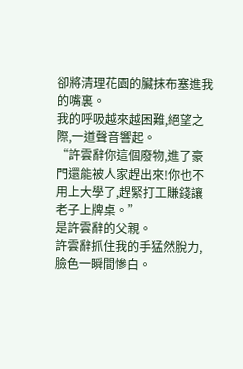卻將清理花園的臟抹布塞進我的嘴裏。
我的呼吸越來越困難,絕望之際,一道聲音響起。
“許雲辭你這個廢物,進了豪門還能被人家趕出來!你也不用上大學了,趕緊打工賺錢讓老子上牌桌。”
是許雲辭的父親。
許雲辭抓住我的手猛然脫力,臉色一瞬間慘白。